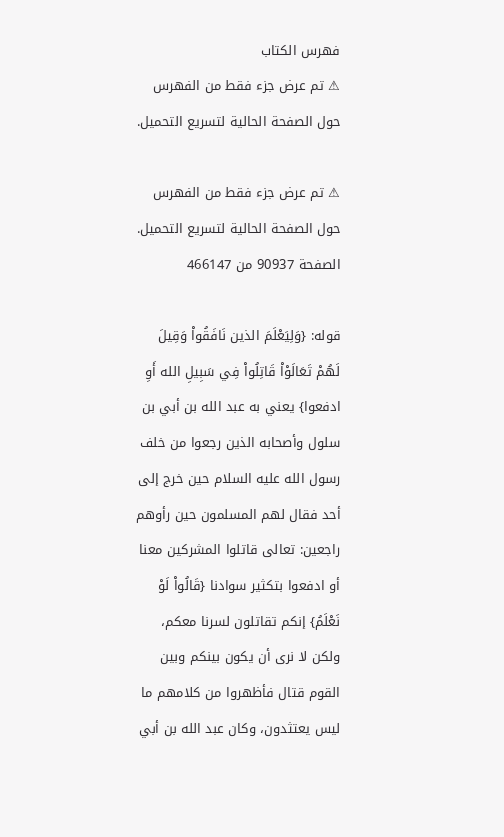فهرس الكتاب
⚠ تم عرض جزء فقط من الفهرس حول الصفحة الحالية لتسريع التحميل.

⚠ تم عرض جزء فقط من الفهرس حول الصفحة الحالية لتسريع التحميل.
الصفحة 90937 من 466147

قوله: {وَلِيَعْلَمَ الذين نَافَقُواْ وَقِيلَ لَهُمْ تَعَالَوْاْ قَاتِلُواْ فِي سَبِيلِ الله أَوِ ادفعوا} يعني به عبد الله بن أبي بن سلول وأصحابه الذين رجعوا من خلف رسول الله عليه السلام حين خرج إلى أحد فقال لهم المسلمون حين رأوهم راجعين: تعالى قاتلوا المشركين معنا أو ادفعوا بتكثير سوادنا {قَالُواْ لَوْ نَعْلَمُ} إنكم تقاتلون لسرنا معكم، ولكن لا نرى أن يكون بينكم وبين القوم قتال فأظهروا من كلامهم ما ليس يعتثدون، وكان عبد الله بن أبي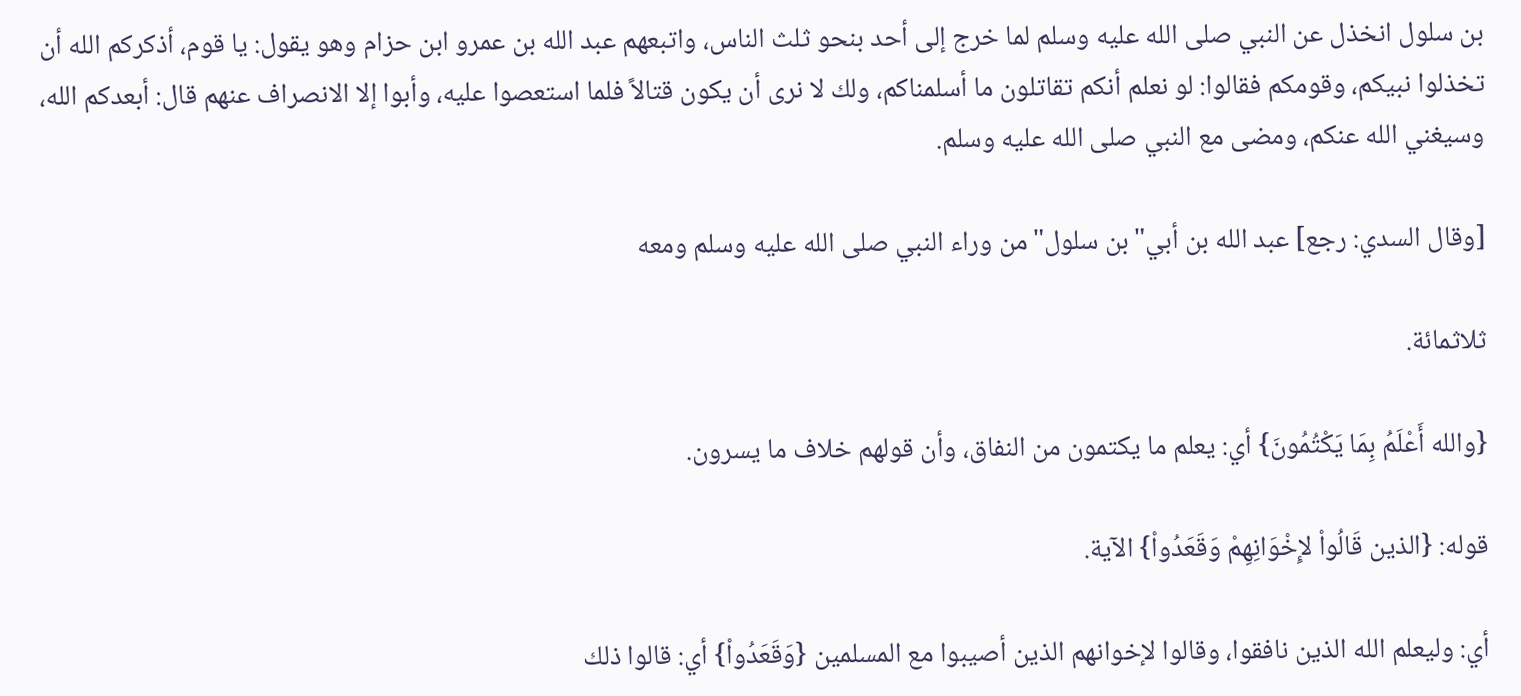بن سلول انخذل عن النبي صلى الله عليه وسلم لما خرج إلى أحد بنحو ثلث الناس، واتبعهم عبد الله بن عمرو ابن حزام وهو يقول: يا قوم، أذكركم الله أن تخذلوا نبيكم، وقومكم فقالوا: لو نعلم أنكم تقاتلون ما أسلمناكم، ولك لا نرى أن يكون قتالاً فلما استعصوا عليه، وأبوا إلا الانصراف عنهم قال: أبعدكم الله، وسيغني الله عنكم، ومضى مع النبي صلى الله عليه وسلم.

[وقال السدي: رجع] عبد الله بن أبي"بن سلول"من وراء النبي صلى الله عليه وسلم ومعه

ثلاثمائة.

{والله أَعْلَمُ بِمَا يَكْتُمُونَ} أي: يعلم ما يكتمون من النفاق، وأن قولهم خلاف ما يسرون.

قوله: {الذين قَالُواْ لإِخْوَانِهِمْ وَقَعَدُواْ} الآية.

أي: وليعلم الله الذين نافقوا، وقالوا لإخوانهم الذين أصيبوا مع المسلمين {وَقَعَدُواْ} أي: قالوا ذلك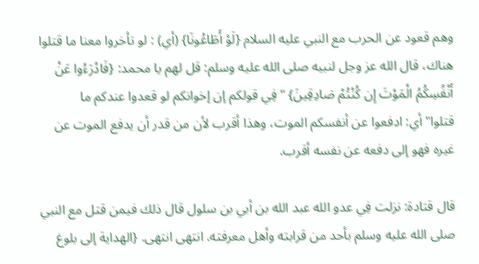وهم قعود عن الحرب مع النبي عليه السلام {لَوْ أَطَاعُونَا} (أي) : لو تأخروا معنا ما قتلوا هناك، قال الله عز وجل لنبيه صلى الله عليه وسلم: قل لهم يا محمد: {فَادْرَءُوا عَنْ أَنْفُسِكُمُ الْمَوْتَ إِن كُنْتُمْ صَادِقِينَ} "فِي قولكم إن إخوانكم لو قعدوا عندكم ما قتلوا"أي: ادفعوا عن أنفسكم الموت، وهذا أقرب لأن من قدر أن يدفع الموت عن غيره فهو إلى دفعه عن نفسه أقرب.

قال قتادة: نزلت فِي عدو الله عبد الله بن أبي بن سلول قال ذلك فيمن قتل مع النبي صلى الله عليه وسلم بأحد من قرابته وأهل معرفته. انتهى انتهى. {الهداية إلى بلوغ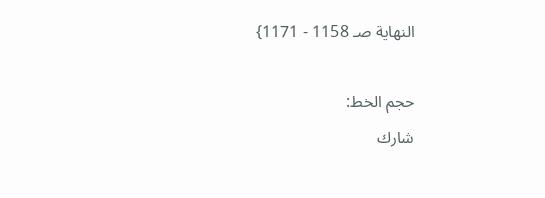النهاية صـ 1158 - 1171}

حجم الخط:
شارك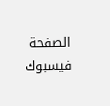الصفحة
فيسبوك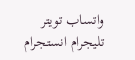واتساب تويتر تليجرام انستجرام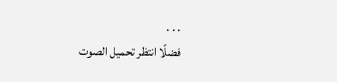. . .
فضلًا انتظر تحميل الصوت